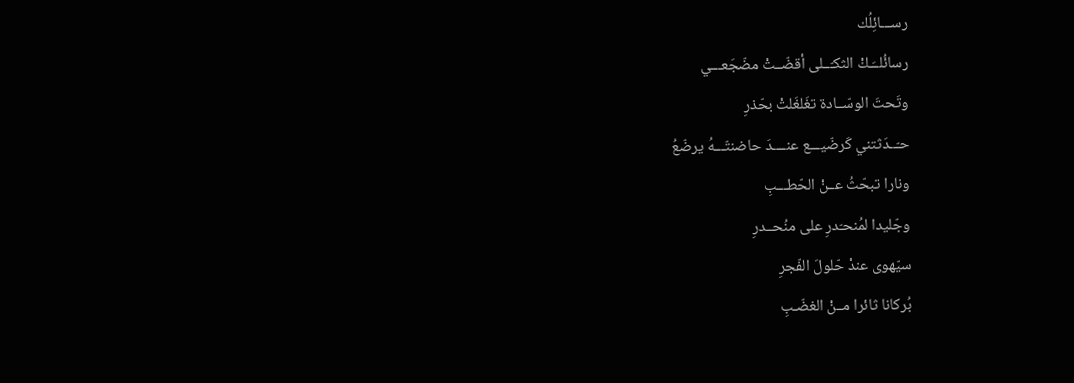رســـائِلُك
رسائُلــَـكْ الثكـّــلى أقضّــتْ مضّجَعـــي
وتَحتَ الوسّــادة تغَلغَلتْ بحّذرِ
حـّــدَثتني كَرضّيـــع عنــــدَ حاضنتّـــهُ يرضّعُ
ونارا تبحّثُ عــنْ الحّطـــبِ
وجّليدا لمُنحـّدرِ على منُحــدرِ
سيّهوى عندْ حّلولَ الفّجرِ
بُركانا ثائرا مــنْ الغضّـبِ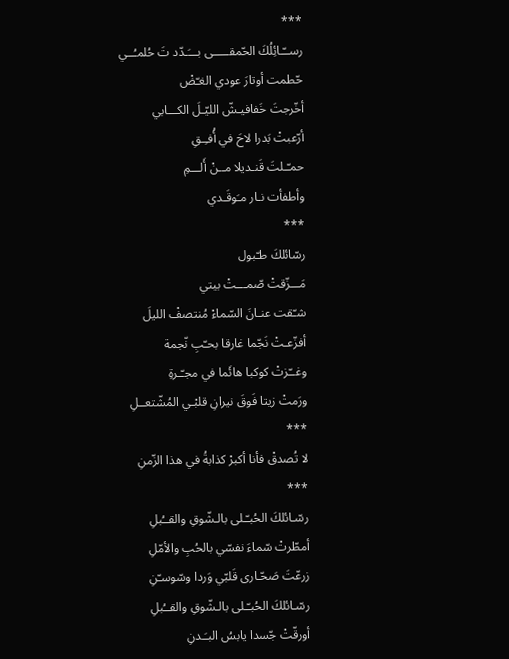***
رســّـائِلُكَ الحّمقـــــى بـــَـدّد تَ حُلمـُــي
حّطمت أوتارَ عودي الغـّضْ
أخّرجتَ خَفافيـشّ الليّـلَ الكـــابي
أرّعبتْ بَدرا لاحَ في أُفـِـقِ
حمـّـلتَ قَنـديلا مــنْ أَلـــمِ
وأطفأت نـار مـَوقَـدي
***
رسّائلكَ طـّبول
مَـــزّقتْ صّمـــتْ بيتي
شـّقت عنـانَ السّماءْ مُنتصفْ الليلَ
أفزّعـتْ نَجّما غارقا بحـّبِ نّجمة
وغــّزتْ كوكبا هائَما في مجـّـرةِ
ورَمتْ زيتا فَوقَ نيرانِ قلبْـي المُشّتعــلِ
***
لا تُصدقْ فأنا أكبرْ كذابةُ في هذا الزّمنِ
***
رسّـائلكَ الحُبـّـلى بالـشّوقِ والقــُبلِ
أمطّرتْ سّماءَ نفسّي بالحُبِ والأمّلِ
زرعّتَ صَحّـارى قَلبّي وَردا وسّوسـّنِ
رسّـائلكَ الحُبـّـلى بالـشّوقِ والقــُبلِ
أورقّتْ جّسدا يابسُ البـَـدنِ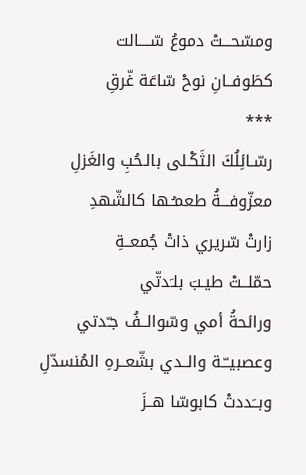ومسّحـــتْ دموعُ سّــــالت
كطَوفــانِ نوحْ سّاعَة غّرقِ
***
رسّـائِلُكَ الثَكْـلى بالـحُبِ والغَزلِ
معزّوفـــةُ طعمـُـها كالشّهدِ
زارتْ سّريري ذاتْ جُمعــةِ
حمّلــتْ طيـبَ بلـَدتّي
ورائحةُ أمي وسّوالــفُ جـّدتي
وعصبيــّـة والــدي بشّعــرهِ المُنسدّلِ
وبــَددتْ كابوسّا هــزَ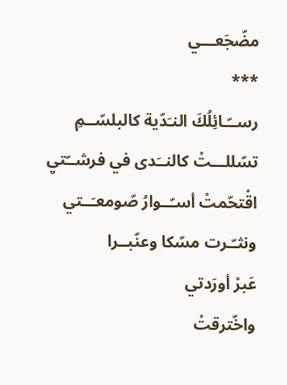مضّجَعـــي
***
رســّـائِلُكَ النـَدّية كالبلسّــمِ
تسّللـــتْ كالنــَدى في فرشــّتيِ
اقْتحّمتْ أسـّــوارُ صّومعـَــتي
ونثـّـرت مسّكا وعنّبــرا
عَبرْ أورَدتي
واخّترقتْ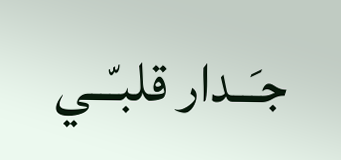جـَــدار قلبـّــي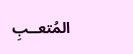المُتعــبِ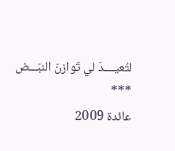لتُعيــــدَ لي تَوازنَ النبَـــض
***
عائدة 2009